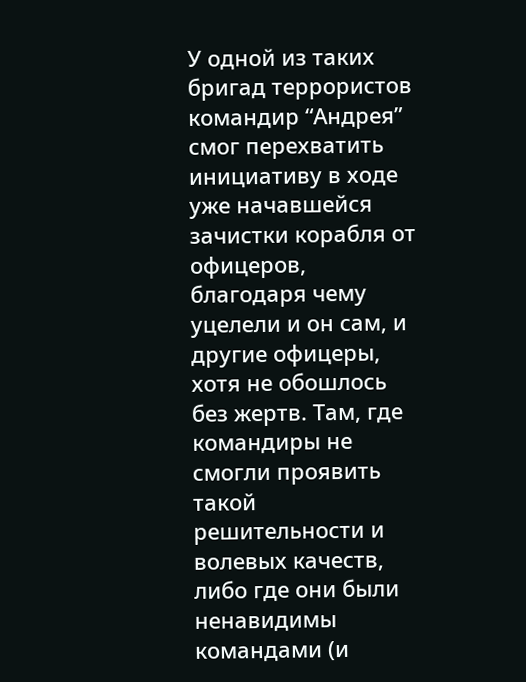У одной из таких бригад террористов командир “Андрея” смог перехватить инициативу в ходе уже начавшейся зачистки корабля от офицеров, благодаря чему уцелели и он сам, и другие офицеры, хотя не обошлось без жертв. Там, где командиры не смогли проявить такой решительности и волевых качеств, либо где они были ненавидимы командами (и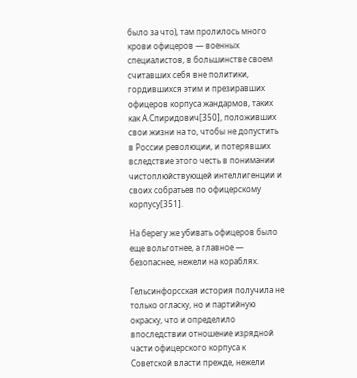было за что), там пролилось много крови офицеров — военных специалистов, в большинстве своем считавших себя вне политики, гордившихся этим и презиравших офицеров корпуса жандармов, таких как А.Спиридович[350], положивших свои жизни на то, чтобы не допустить в России революции, и потерявших вследствие этого честь в понимании чистоплюйствующей интеллигенции и своих собратьев по офицерскому корпусу[351].

На берегу же убивать офицеров было еще вольготнее, а главное — безопаснее, нежели на кораблях.

Гельсинфорсская история получила не только огласку, но и партийную окраску, что и определило впоследствии отношение изрядной части офицерского корпуса к Советской власти прежде, нежели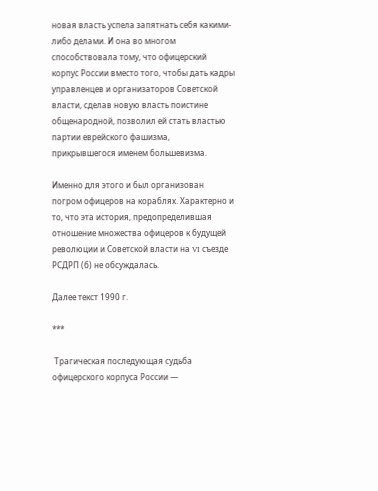новая власть успела запятнать себя какими-либо делами. И она во многом способствовала тому, что офицерский корпус России вместо того, чтобы дать кадры управленцев и организаторов Советской власти, сделав новую власть поистине общенародной, позволил ей стать властью партии еврейского фашизма, прикрывшегося именем большевизма.

Именно для этого и был организован погром офицеров на кораблях. Характерно и то, что эта история, предопределившая отношение множества офицеров к будущей революции и Советской власти на VI съезде РСДРП (б) не обсуждалась.

Далее текст 1990 г.

***

 Трагическая последующая судьба офицерского корпуса России —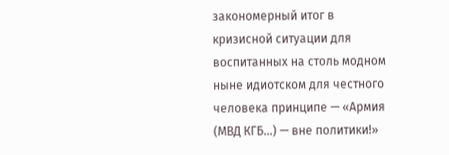закономерный итог в кризисной ситуации для воспитанных на столь модном ныне идиотском для честного человека принципе — «Армия (МВД КГБ...) — вне политики!»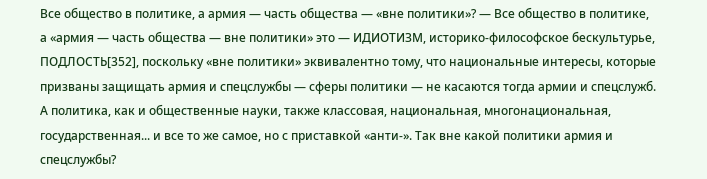Все общество в политике, а армия — часть общества — «вне политики»? — Все общество в политике, а «армия — часть общества — вне политики» это — ИДИОТИЗМ, историко-философское бескультурье, ПОДЛОСТЬ[352], поскольку «вне политики» эквивалентно тому, что национальные интересы, которые призваны защищать армия и спецслужбы — сферы политики — не касаются тогда армии и спецслужб. А политика, как и общественные науки, также классовая, национальная, многонациональная, государственная... и все то же самое, но с приставкой «анти-». Так вне какой политики армия и спецслужбы?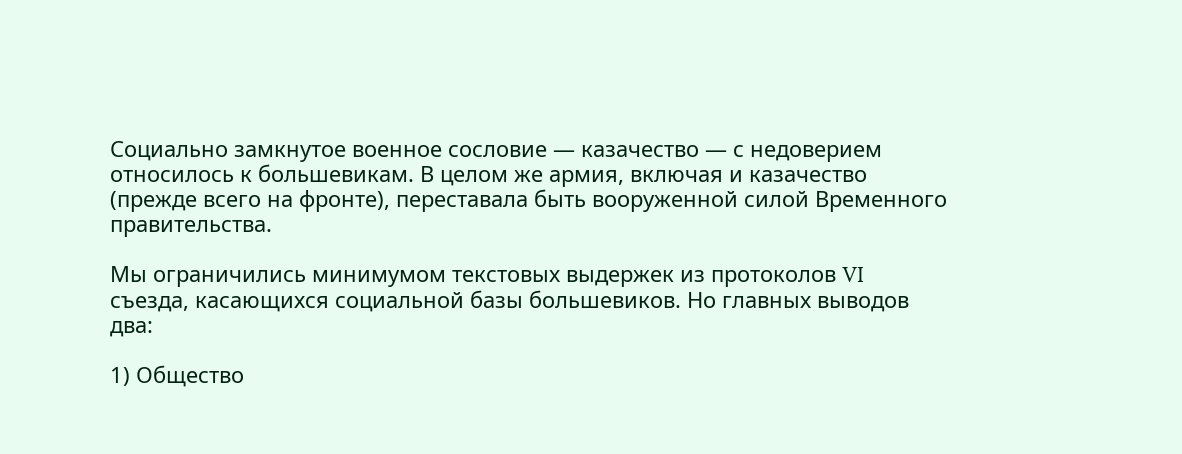Социально замкнутое военное сословие — казачество — с недоверием относилось к большевикам. В целом же армия, включая и казачество (прежде всего на фронте), переставала быть вооруженной силой Временного правительства.

Мы ограничились минимумом текстовых выдержек из протоколов VI съезда, касающихся социальной базы большевиков. Но главных выводов два:

1) Общество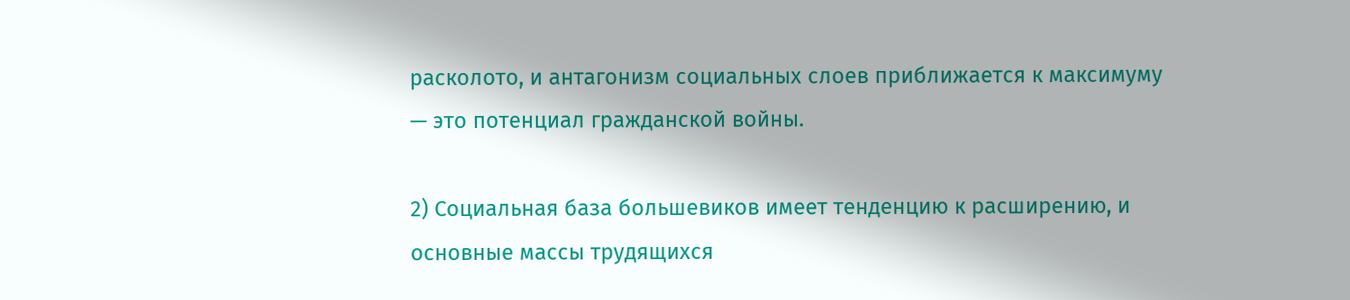расколото, и антагонизм социальных слоев приближается к максимуму — это потенциал гражданской войны.

2) Социальная база большевиков имеет тенденцию к расширению, и основные массы трудящихся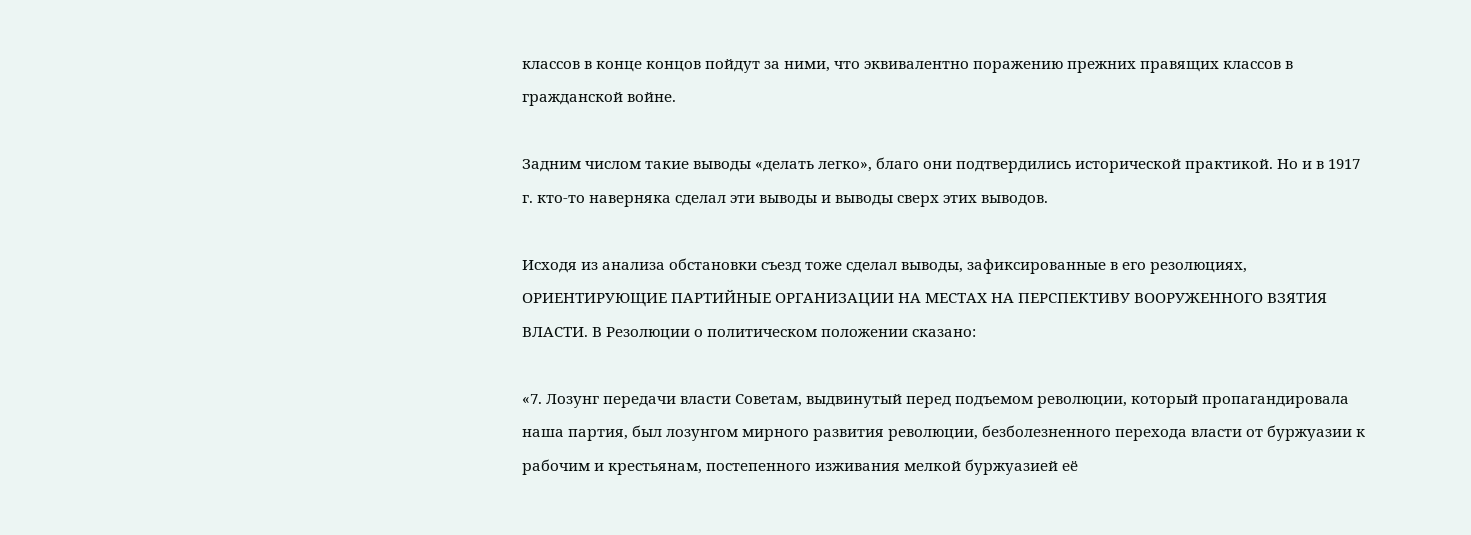классов в конце концов пойдут за ними, что эквивалентно поражению прежних правящих классов в гражданской войне.

Задним числом такие выводы «делать легко», благо они подтвердились исторической практикой. Но и в 1917 г. кто-то наверняка сделал эти выводы и выводы сверх этих выводов.

Исходя из анализа обстановки съезд тоже сделал выводы, зафиксированные в его резолюциях, ОРИЕНТИРУЮЩИЕ ПАРТИЙНЫЕ ОРГАНИЗАЦИИ НА МЕСТАХ НА ПЕРСПЕКТИВУ ВООРУЖЕННОГО ВЗЯТИЯ ВЛАСТИ. В Резолюции о политическом положении сказано:

«7. Лозунг передачи власти Советам, выдвинутый перед подъемом революции, который пропагандировала наша партия, был лозунгом мирного развития революции, безболезненного перехода власти от буржуазии к рабочим и крестьянам, постепенного изживания мелкой буржуазией её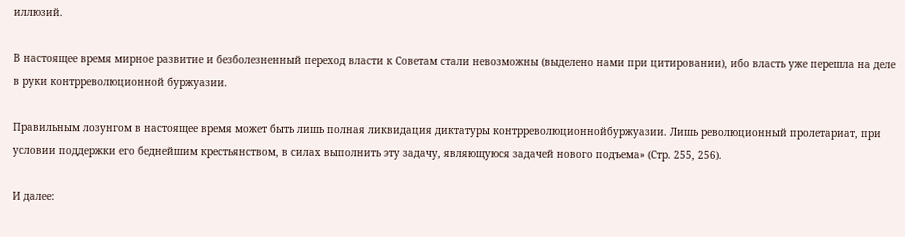иллюзий.

В настоящее время мирное развитие и безболезненный переход власти к Советам стали невозможны (выделено нами при цитировании), ибо власть уже перешла на деле в руки контрреволюционной буржуазии.

Правильным лозунгом в настоящее время может быть лишь полная ликвидация диктатуры контрреволюционнойбуржуазии. Лишь революционный пролетариат, при условии поддержки его беднейшим крестьянством, в силах выполнить эту задачу, являющуюся задачей нового подъема» (Стр. 255, 256).

И далее: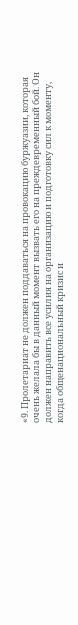«9. Пролетариат не должен поддаваться на провокацию буржуазии, которая очень желала бы в данный момент вызвать его на преждевременный бой. Он должен направить все усилия на организацию и подготовку сил к моменту, когда общенациональный кризис и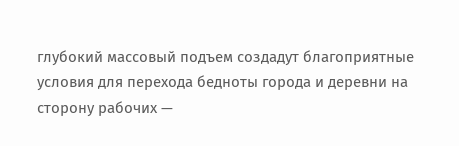глубокий массовый подъем создадут благоприятные условия для перехода бедноты города и деревни на сторону рабочих —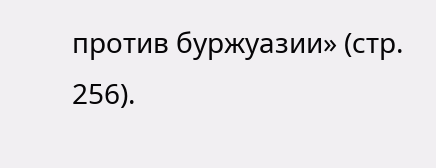против буржуазии» (стр. 256).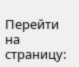Перейти на страницу: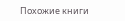Похожие книги